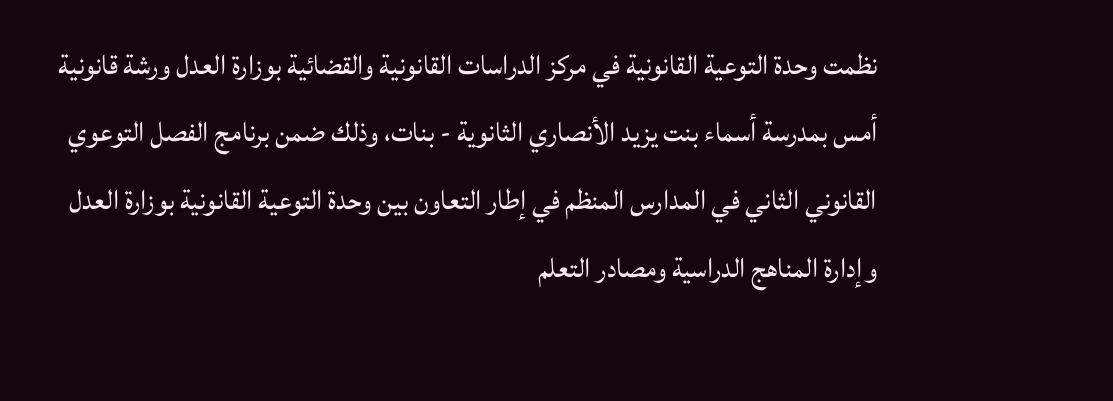نظمت وحدة التوعية القانونية في مركز الدراسات القانونية والقضائية بوزارة العدل ورشة قانونية أمس بمدرسة أسماء بنت يزيد الأنصاري الثانوية - بنات، وذلك ضمن برنامج الفصل التوعوي القانوني الثاني في المدارس المنظم في إطار التعاون بين وحدة التوعية القانونية بوزارة العدل وإدارة المناهج الدراسية ومصادر التعلم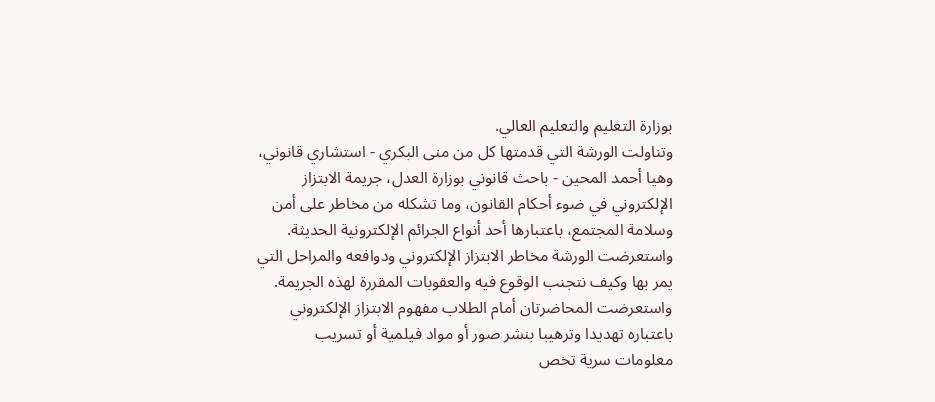بوزارة التعليم والتعليم العالي.
وتناولت الورشة التي قدمتها كل من منى البكري - استشاري قانوني، وهيا أحمد المحين - باحث قانوني بوزارة العدل، جريمة الابتزاز الإلكتروني في ضوء أحكام القانون، وما تشكله من مخاطر على أمن وسلامة المجتمع، باعتبارها أحد أنواع الجرائم الإلكترونية الحديثة.
واستعرضت الورشة مخاطر الابتزاز الإلكتروني ودوافعه والمراحل التي يمر بها وكيف نتجنب الوقوع فيه والعقوبات المقررة لهذه الجريمة. واستعرضت المحاضرتان أمام الطلاب مفهوم الابتزاز الإلكتروني باعتباره تهديدا وترهيبا بنشر صور أو مواد فيلمية أو تسريب معلومات سرية تخص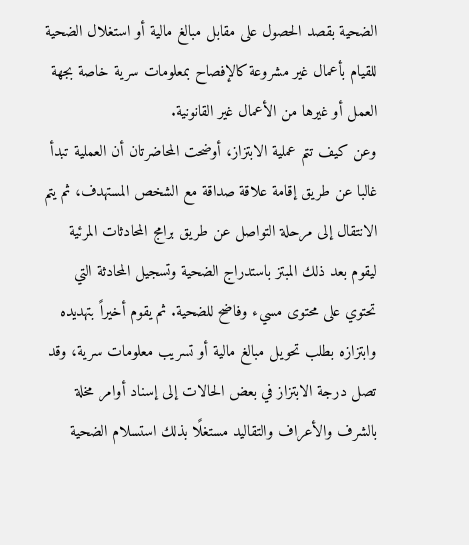الضحية بقصد الحصول على مقابل مبالغ مالية أو استغلال الضحية للقيام بأعمال غير مشروعة كالإفصاح بمعلومات سرية خاصة بجهة العمل أو غيرها من الأعمال غير القانونية.
وعن كيف تتم عملية الابتزاز، أوضحت المحاضرتان أن العملية تبدأ غالبا عن طريق إقامة علاقة صداقة مع الشخص المستهدف، ثم يتم الانتقال إلى مرحلة التواصل عن طريق برامج المحادثات المرئية ليقوم بعد ذلك المبتز باستدراج الضحية وتسجيل المحادثة التي تحتوي على محتوى مسيء وفاضح للضحية. ثم يقوم أخيراً بتهديده وابتزازه بطلب تحويل مبالغ مالية أو تسريب معلومات سرية، وقد تصل درجة الابتزاز في بعض الحالات إلى إسناد أوامر مخلة بالشرف والأعراف والتقاليد مستغلًا بذلك استسلام الضحية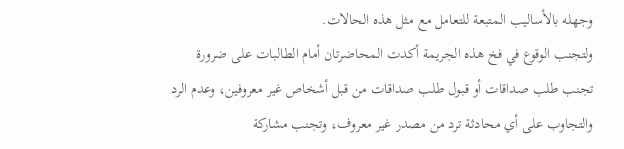وجهله بالأساليب المتبعة للتعامل مع مثل هذه الحالات.
ولتجنب الوقوع في فخ هذه الجريمة أكدت المحاضرتان أمام الطالبات على ضرورة تجنب طلب صداقات أو قبول طلب صداقات من قبل أشخاص غير معروفين، وعدم الرد والتجاوب على أي محادثة ترد من مصدر غير معروف، وتجنب مشاركة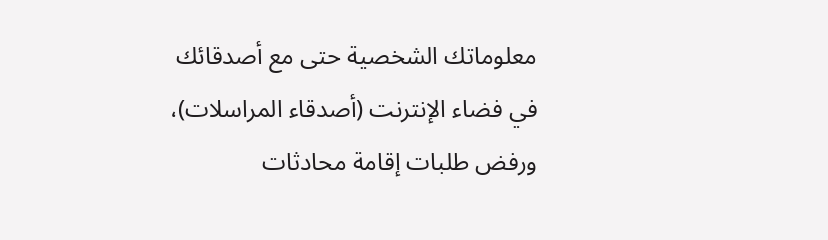معلوماتك الشخصية حتى مع أصدقائك في فضاء الإنترنت (أصدقاء المراسلات)، ورفض طلبات إقامة محادثات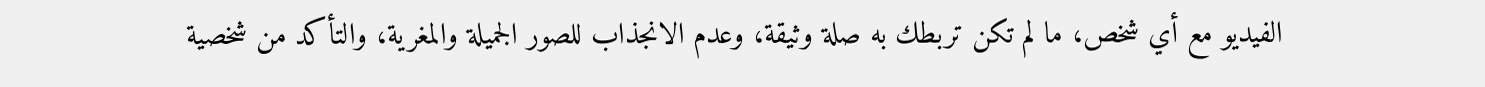الفيديو مع أي شخص، ما لم تكن تربطك به صلة وثيقة، وعدم الانجذاب للصور الجميلة والمغرية، والتأكد من شخصية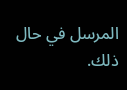المرسل في حال ذلك.